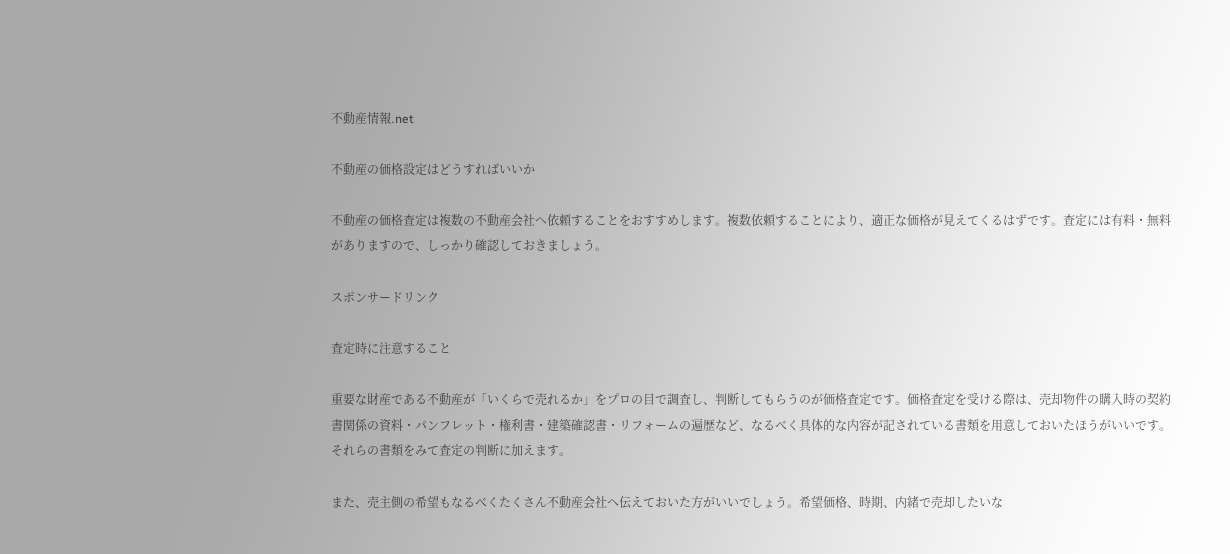不動産情報.net

不動産の価格設定はどうすればいいか

不動産の価格査定は複数の不動産会社へ依頼することをおすすめします。複数依頼することにより、適正な価格が見えてくるはずです。査定には有料・無料がありますので、しっかり確認しておきましょう。

スポンサードリンク

査定時に注意すること

重要な財産である不動産が「いくらで売れるか」をプロの目で調査し、判断してもらうのが価格査定です。価格査定を受ける際は、売却物件の購入時の契約書関係の資料・パンフレット・権利書・建築確認書・リフォームの遍歴など、なるべく具体的な内容が記されている書類を用意しておいたほうがいいです。それらの書類をみて査定の判断に加えます。

また、売主側の希望もなるべくたくさん不動産会社へ伝えておいた方がいいでしょう。希望価格、時期、内緒で売却したいな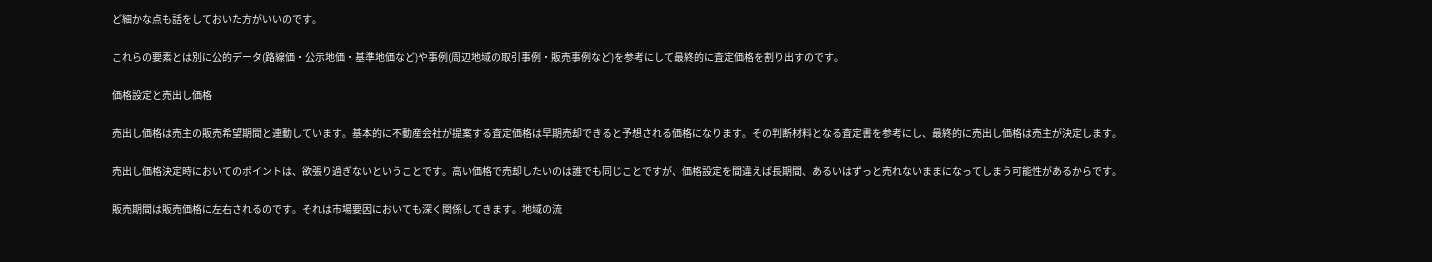ど細かな点も話をしておいた方がいいのです。

これらの要素とは別に公的データ(路線価・公示地価・基準地価など)や事例(周辺地域の取引事例・販売事例など)を参考にして最終的に査定価格を割り出すのです。

価格設定と売出し価格

売出し価格は売主の販売希望期間と連動しています。基本的に不動産会社が提案する査定価格は早期売却できると予想される価格になります。その判断材料となる査定書を参考にし、最終的に売出し価格は売主が決定します。

売出し価格決定時においてのポイントは、欲張り過ぎないということです。高い価格で売却したいのは誰でも同じことですが、価格設定を間違えば長期間、あるいはずっと売れないままになってしまう可能性があるからです。

販売期間は販売価格に左右されるのです。それは市場要因においても深く関係してきます。地域の流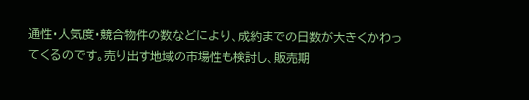通性・人気度・競合物件の数などにより、成約までの日数が大きくかわってくるのです。売り出す地域の市場性も検討し、販売期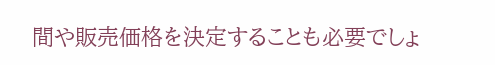間や販売価格を決定することも必要でしょ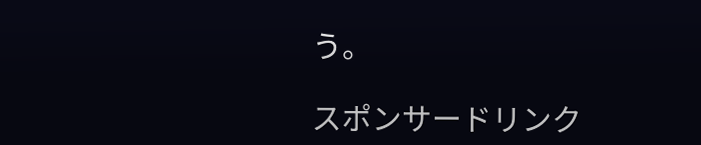う。

スポンサードリンク